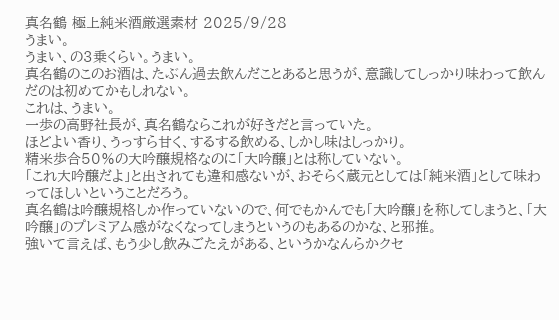真名鶴 極上純米酒厳選素材 2025/9/28
うまい。
うまい、の3乗くらい。うまい。
真名鶴のこのお酒は、たぶん過去飲んだことあると思うが、意識してしっかり味わって飲んだのは初めてかもしれない。
これは、うまい。
一歩の高野社長が、真名鶴ならこれが好きだと言っていた。
ほどよい香り、うっすら甘く、するする飲める、しかし味はしっかり。
精米歩合50%の大吟醸規格なのに「大吟醸」とは称していない。
「これ大吟醸だよ」と出されても違和感ないが、おそらく蔵元としては「純米酒」として味わってほしいということだろう。
真名鶴は吟醸規格しか作っていないので、何でもかんでも「大吟醸」を称してしまうと、「大吟醸」のプレミアム感がなくなってしまうというのもあるのかな、と邪推。
強いて言えば、もう少し飲みごたえがある、というかなんらかクセ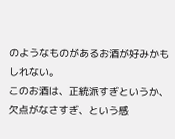のようなものがあるお酒が好みかもしれない。
このお酒は、正統派すぎというか、欠点がなさすぎ、という感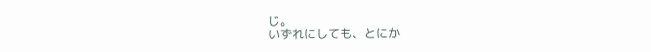じ。
いずれにしても、とにか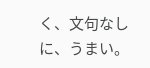く、文句なしに、うまい。